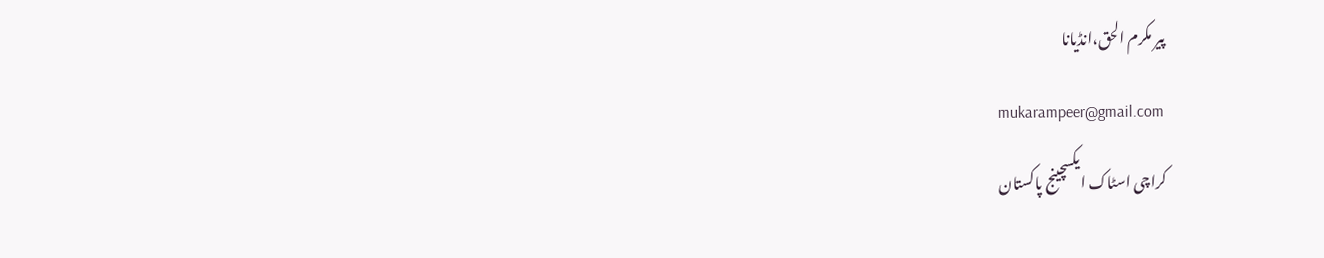پیر مکرم الحق،انڈیانا
mukarampeer@gmail.com
کراچی اسٹاک ایکسچینج پاکستان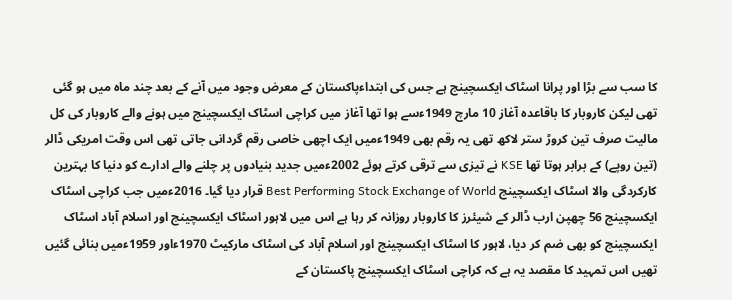کا سب سے بڑا اور پرانا اسٹاک ایکسچینج ہے جس کی ابتداءپاکستان کے معرض وجود میں آنے کے بعد چند ماہ میں ہو گئی تھی لیکن کاروبار کا باقاعدہ آغاز 10 مارچ 1949ءسے ہوا تھا آغاز میں کراچی اسٹاک ایکسچینج میں ہونے والے کاروبار کی کل مالیت صرف تین کروڑ ستر لاکھ تھی یہ رقم بھی 1949ءمیں ایک اچھی خاصی رقم گردانی جاتی تھی اس وقت امریکی ڈالر (تین روپے) کے برابر ہوتا تھا KSE نے تیزی سے ترقی کرتے ہوئے 2002ءمیں جدید بنیادوں پر چلنے والے ادارے کو دنیا کا بہترین کارکردگی والا اسٹاک ایکسچینج Best Performing Stock Exchange of World قرار دیا گیا۔ 2016ءمیں جب کراچی اسٹاک ایکسچینج 56 چھپن ارب ڈالر کے شیئرز کا کاروبار روزانہ کر رہا ہے اس میں لاہور اسٹاک ایکسچینج اور اسلام آباد اسٹاک ایکسچینج کو بھی ضم کر دیا، لاہور کا اسٹاک ایکسچینج اور اسلام آباد کی اسٹاک مارکیٹ 1970ءاور 1959ءمیں بنائی گئیں تھیں اس تمہید کا مقصد یہ ہے کہ کراچی اسٹاک ایکسچینج پاکستان کے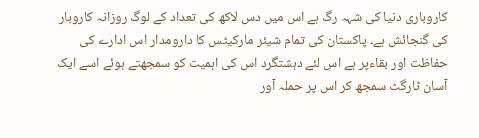کاروباری دنیا کی شہہ رگ ہے اس میں دس لاکھ کی تعداد کے لوگ روزانہ کاروبار کی گنجائش ہے۔ پاکستان کی تمام شیئر مارکیٹس کا دارومدار اس ادارے کی حفاظت اور بقاءپر ہے اس لئے دہشتگرد اس کی اہمیت کو سمجھتے ہوئے اسے ایک آسان ٹارگٹ سمجھ کر اس پر حملہ آور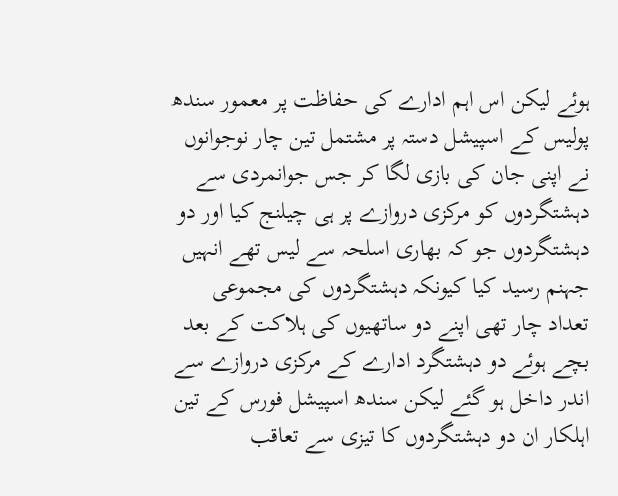ہوئے لیکن اس اہم ادارے کی حفاظت پر معمور سندھ پولیس کے اسپیشل دستہ پر مشتمل تین چار نوجوانوں نے اپنی جان کی بازی لگا کر جس جوانمردی سے دہشتگردوں کو مرکزی دروازے پر ہی چیلنج کیا اور دو دہشتگردوں جو کہ بھاری اسلحہ سے لیس تھے انہیں جہنم رسید کیا کیونکہ دہشتگردوں کی مجموعی تعداد چار تھی اپنے دو ساتھیوں کی ہلاکت کے بعد بچے ہوئے دو دہشتگرد ادارے کے مرکزی دروازے سے اندر داخل ہو گئے لیکن سندھ اسپیشل فورس کے تین اہلکار ان دو دہشتگردوں کا تیزی سے تعاقب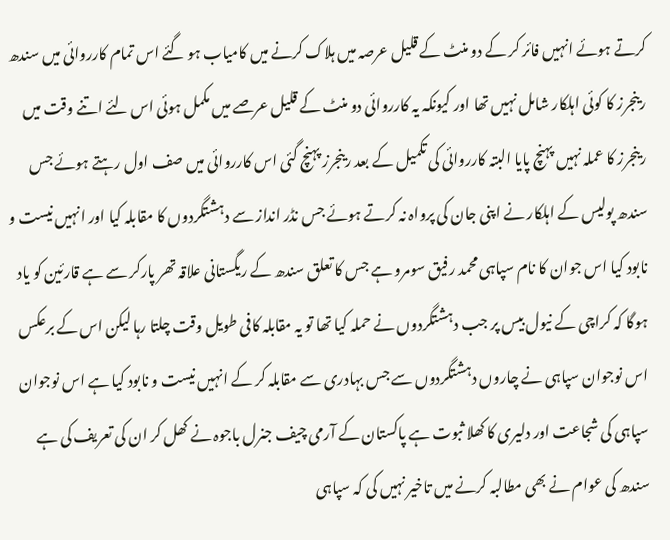کرتے ہوئے انہیں فائر کر کے دو منٹ کے قلیل عرصہ میں ہلاک کرنے میں کامیاب ہو گئے اس تمام کارروائی میں سندھ رینجرز کا کوئی اہلکار شامل نہیں تھا اور کیونکہ یہ کارروائی دو منٹ کے قلیل عرصے میں مکمل ہوئی اس لئے اتنے وقت میں رینجرز کا عملہ نہیں پہنچ پایا البتہ کارروائی کی تکمیل کے بعد رینجرز پہنچ گئی اس کارروائی میں صف اول رہتے ہوئے جس سندھ پولیس کے اہلکار نے اپنی جان کی پرواہ نہ کرتے ہوئے جس نڈر انداز سے دہشتگردوں کا مقابلہ کیا اور انہیں نیست و نابود کیا اس جوان کا نام سپاہی محمد رفیق سومرو ہے جس کا تعلق سندھ کے ریگستانی علاقہ تھر پارکر سے ہے قارئین کو یاد ہوگا کہ کراچی کے نیول بیس پر جب دہشتگردوں نے حملہ کیا تھا تو یہ مقابلہ کافی طویل وقت چلتا رہا لیکن اس کے برعکس اس نوجوان سپاہی نے چاروں دہشتگردوں سے جس بہادری سے مقابلہ کر کے انہیں نیست و نابود کیا ہے اس نوجوان سپاہی کی شجاعت اور دلیری کا کھلا ثبوت ہے پاکستان کے آرمی چیف جنرل باجوہ نے کھل کر ان کی تعریف کی ہے سندھ کی عوام نے بھی مطالبہ کرنے میں تاخیر نہیں کی کہ سپاہی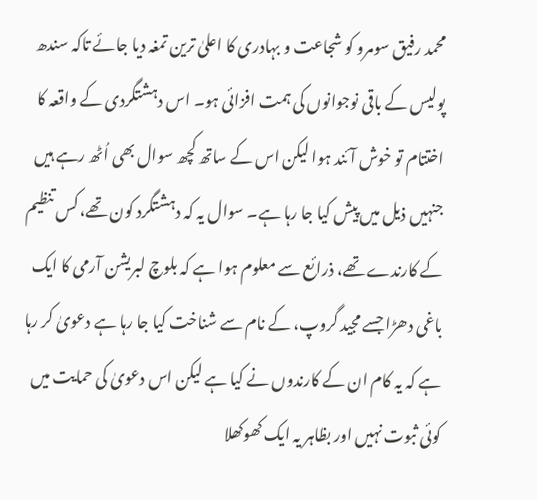محمد رفیق سومرو کو شجاعت و بہادری کا اعلیٰ ترین تمغہ دیا جائے تاکہ سندھ پولیس کے باقی نوجوانوں کی ہمت افزائی ہو۔ اس دہشتگردی کے واقعہ کا اختتام تو خوش آئند ہوا لیکن اس کے ساتھ کچھ سوال بھی اُٹھ رہے ہیں جنہیں ذیل میں پیش کیا جا رہا ہے۔ سوال یہ کہ دہشتگرد کون تھے، کس تنظیم کے کارندے تھے، ذرائع سے معلوم ہوا ہے کہ بلوچ لبریشن آرمی کا ایک باغی دھڑا جسے مجید گروپ، کے نام سے شناخت کیا جا رہا ہے دعویٰ کر رہا ہے کہ یہ کام ان کے کارندوں نے کیا ہے لیکن اس دعویٰ کی حمایت میں کوئی ثبوت نہیں اور بظاہر یہ ایک کھوکھلا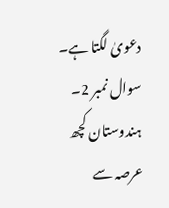دعویٰ لگتا ہے۔
سوال نمبر 2۔ ہندوستان کچھ عرصہ سے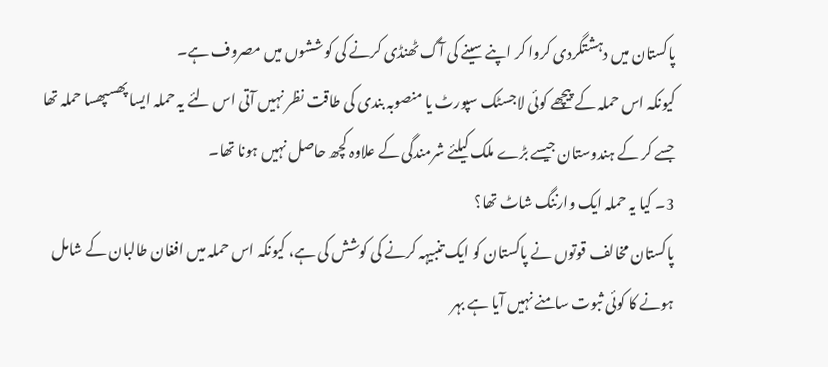پاکستان میں دہشتگردی کروا کر اپنے سینے کی آگ ٹھنڈی کرنے کی کوششوں میں مصروف ہے۔
کیونکہ اس حملہ کے پیچھے کوئی لاجسٹک سپورٹ یا منصوبہ بندی کی طاقت نظر نہیں آتی اس لئے یہ حملہ ایسا پھسپھسا حملہ تھا جسے کر کے ہندوستان جیسے بڑے ملک کیلئے شرمندگی کے علاوہ کچھ حاصل نہیں ہونا تھا۔
3۔ کیا یہ حملہ ایک وارننگ شاٹ تھا؟
پاکستان مخالف قوتوں نے پاکستان کو ایک تنبیہہ کرنے کی کوشش کی ہے، کیونکہ اس حملہ میں افغان طالبان کے شامل ہونے کا کوئی ثبوت سامنے نہیں آیا ہے بہر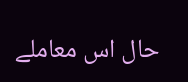حال اس معاملے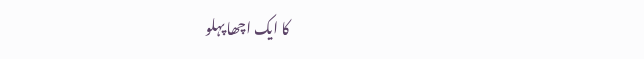کا ایک اچھا پہلو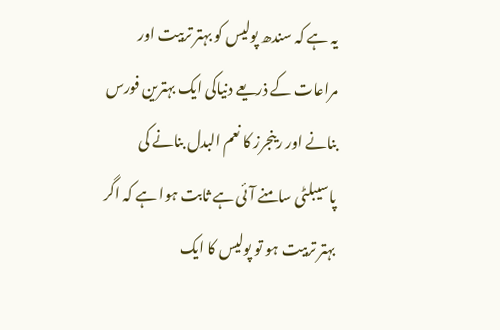یہ ہے کہ سندھ پولیس کو بہتر تربیت اور مراعات کے ذریعے دنیاکی ایک بہترین فورس بنانے اور رینجرز کا نعم البدل بنانے کی پاسیبلٹی سامنے آئی ہے ثابت ہوا ہے کہ اگر بہتر تربیت ہو تو پولیس کا ایک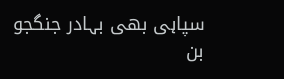سپاہی بھی بہادر جنگجو بن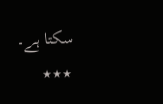سکتا ہے۔
٭٭٭